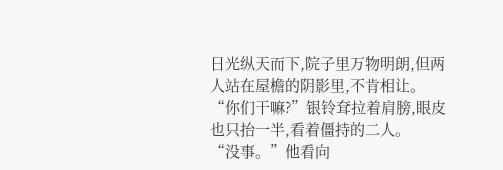日光纵天而下,院子里万物明朗,但两人站在屋檐的阴影里,不肯相让。
“你们干嘛?”银铃耷拉着肩膀,眼皮也只抬一半,看着僵持的二人。
“没事。”他看向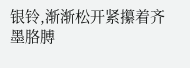银铃,渐渐松开紧攥着齐墨胳膊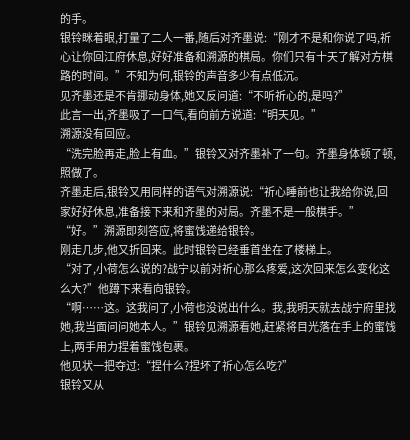的手。
银铃眯着眼,打量了二人一番,随后对齐墨说:“刚才不是和你说了吗,祈心让你回江府休息,好好准备和溯源的棋局。你们只有十天了解对方棋路的时间。”不知为何,银铃的声音多少有点低沉。
见齐墨还是不肯挪动身体,她又反问道:“不听祈心的,是吗?”
此言一出,齐墨吸了一口气,看向前方说道:“明天见。”
溯源没有回应。
“洗完脸再走,脸上有血。”银铃又对齐墨补了一句。齐墨身体顿了顿,照做了。
齐墨走后,银铃又用同样的语气对溯源说:“祈心睡前也让我给你说,回家好好休息,准备接下来和齐墨的对局。齐墨不是一般棋手。”
“好。”溯源即刻答应,将蜜饯递给银铃。
刚走几步,他又折回来。此时银铃已经垂首坐在了楼梯上。
“对了,小荷怎么说的?战宁以前对祈心那么疼爱,这次回来怎么变化这么大?”他蹲下来看向银铃。
“啊……这。这我问了,小荷也没说出什么。我,我明天就去战宁府里找她,我当面问问她本人。”银铃见溯源看她,赶紧将目光落在手上的蜜饯上,两手用力捏着蜜饯包裹。
他见状一把夺过:“捏什么?捏坏了祈心怎么吃?”
银铃又从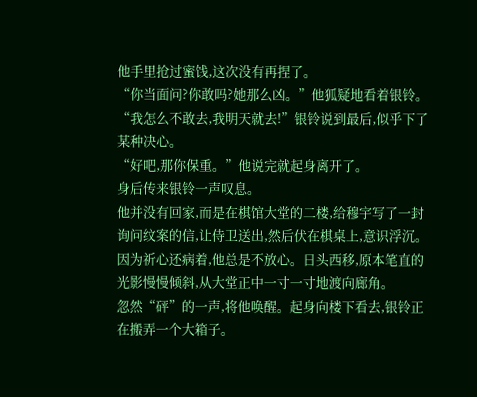他手里抢过蜜饯,这次没有再捏了。
“你当面问?你敢吗?她那么凶。”他狐疑地看着银铃。
“我怎么不敢去,我明天就去!”银铃说到最后,似乎下了某种决心。
“好吧,那你保重。”他说完就起身离开了。
身后传来银铃一声叹息。
他并没有回家,而是在棋馆大堂的二楼,给穆宇写了一封询问纹案的信,让侍卫送出,然后伏在棋桌上,意识浮沉。
因为祈心还病着,他总是不放心。日头西移,原本笔直的光影慢慢倾斜,从大堂正中一寸一寸地渡向廊角。
忽然“砰”的一声,将他唤醒。起身向楼下看去,银铃正在搬弄一个大箱子。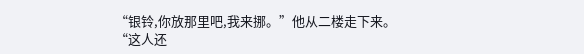“银铃,你放那里吧,我来挪。”他从二楼走下来。
“这人还